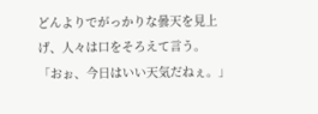どんよりでがっかりな曇天を見上げ、人々は口をそろえて言う。
「おぉ、今日はいい天気だねぇ。」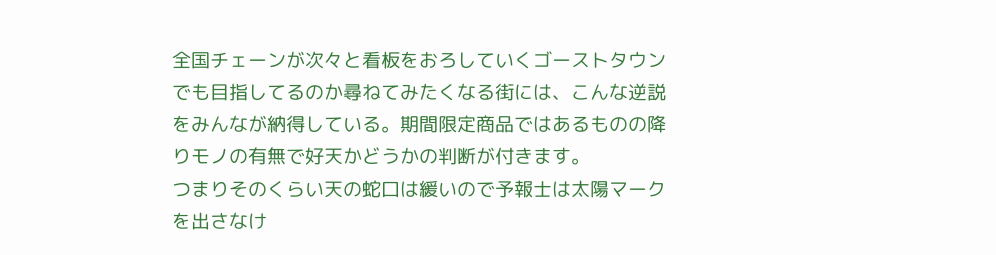全国チェーンが次々と看板をおろしていくゴーストタウンでも目指してるのか尋ねてみたくなる街には、こんな逆説をみんなが納得している。期間限定商品ではあるものの降りモノの有無で好天かどうかの判断が付きます。
つまりそのくらい天の蛇口は緩いので予報士は太陽マークを出さなけ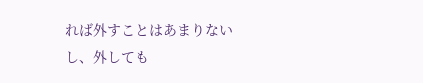れば外すことはあまりないし、外しても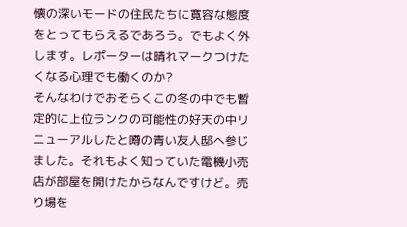懐の深いモードの住民たちに寛容な態度をとってもらえるであろう。でもよく外します。レポーターは晴れマークつけたくなる心理でも働くのか?
そんなわけでおそらくこの冬の中でも暫定的に上位ランクの可能性の好天の中リニューアルしたと噂の青い友人邸へ参じました。それもよく知っていた電機小売店が部屋を開けたからなんですけど。売り場を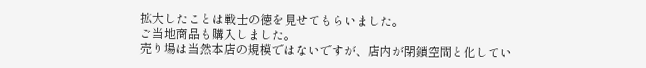拡大したことは戦士の徳を見せてもらいました。
ご当地商品も購入しました。
売り場は当然本店の規模ではないですが、店内が閉鎖空間と化してい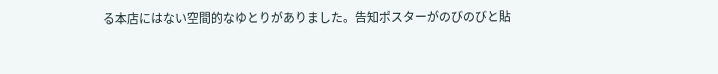る本店にはない空間的なゆとりがありました。告知ポスターがのびのびと貼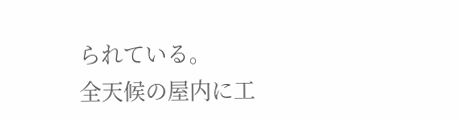られている。
全天候の屋内に工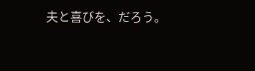夫と喜びを、だろう。